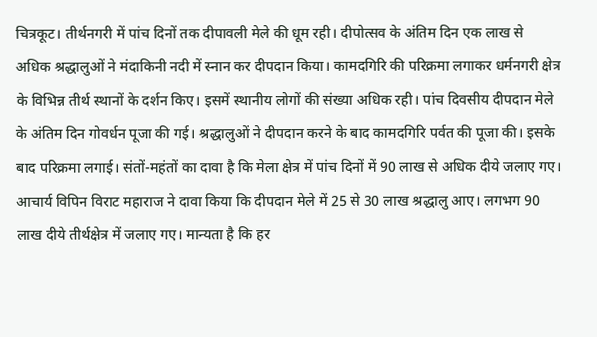चित्रकूट। तीर्थनगरी में पांच दिनों तक दीपावली मेले की धूम रही। दीपोत्सव के अंतिम दिन एक लाख से अधिक श्रद्धालुओं ने मंदाकिनी नदी में स्नान कर दीपदान किया। कामदगिरि की परिक्रमा लगाकर धर्मनगरी क्षेत्र के विभिन्न तीर्थ स्थानों के दर्शन किए। इसमें स्थानीय लोगों की संख्या अधिक रही। पांच दिवसीय दीपदान मेले के अंतिम दिन गोवर्धन पूजा की गई। श्रद्धालुओं ने दीपदान करने के बाद कामदगिरि पर्वत की पूजा की। इसके बाद परिक्रमा लगाई। संतों-महंतों का दावा है कि मेला क्षेत्र में पांच दिनों में 90 लाख से अधिक दीये जलाए गए। आचार्य विपिन विराट महाराज ने दावा किया कि दीपदान मेले में 25 से 30 लाख श्रद्धालु आए। लगभग 90 लाख दीये तीर्थक्षेत्र में जलाए गए। मान्यता है कि हर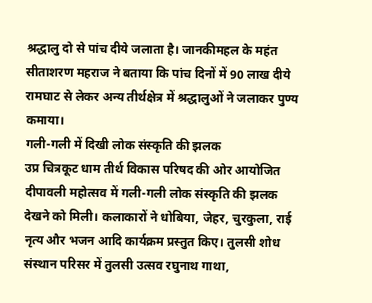श्रद्धालु दो से पांच दीये जलाता है। जानकीमहल के महंत सीताशरण महराज ने बताया कि पांच दिनों में 90 लाख दीये रामघाट से लेकर अन्य तीर्थक्षेत्र में श्रद्धालुओं ने जलाकर पुण्य कमाया।
गली-गली में दिखी लोक संस्कृति की झलक
उप्र चित्रकूट धाम तीर्थ विकास परिषद की ओर आयोजित दीपावली महोत्सव में गली-गली लोक संस्कृति की झलक देखने को मिली। कलाकारों ने धोबिया, जेहर, चुरकुला, राई नृत्य और भजन आदि कार्यक्रम प्रस्तुत किए। तुलसी शोध संस्थान परिसर में तुलसी उत्सव रघुनाथ गाथा,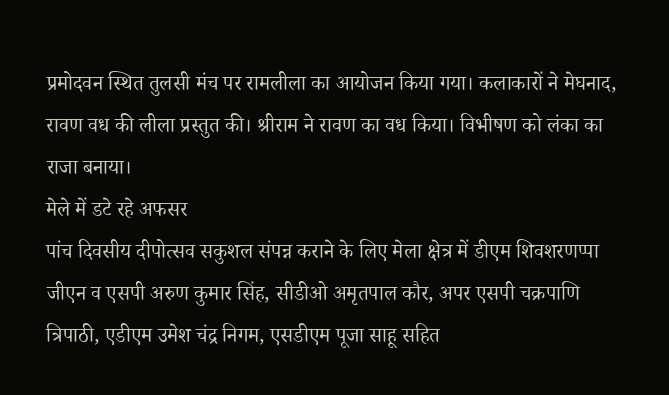प्रमोदवन स्थित तुलसी मंच पर रामलीला का आयोजन किया गया। कलाकारों ने मेघनाद, रावण वध की लीला प्रस्तुत की। श्रीराम ने रावण का वध किया। विभीषण को लंका का राजा बनाया।
मेले में डटे रहे अफसर
पांच दिवसीय दीपोत्सव सकुशल संपन्न कराने के लिए मेला क्षेत्र में डीएम शिवशरणप्पा जीएन व एसपी अरुण कुमार सिंह, सीडीओ अमृतपाल कौर, अपर एसपी चक्रपाणि त्रिपाठी, एडीएम उमेश चंद्र निगम, एसडीएम पूजा साहू सहित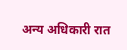अन्य अधिकारी रात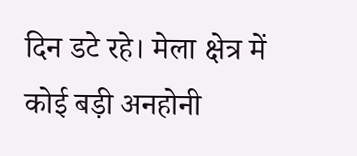दिन डटे रहे। मेला क्षेत्र में कोई बड़ी अनहोनी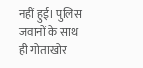नहीं हुई। पुलिस जवानों के साथ ही गोताखोर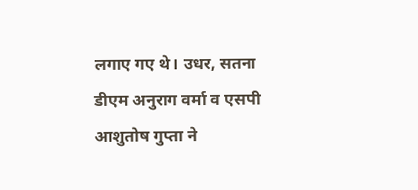लगाए गए थे। उधर, सतना डीएम अनुराग वर्मा व एसपी आशुतोष गुप्ता ने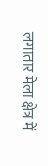लगातार मेला क्षेत्र में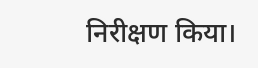निरीक्षण किया।